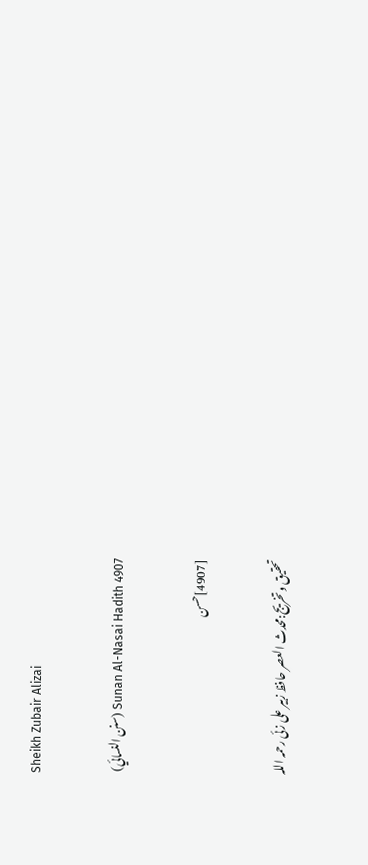Sheikh Zubair Alizai

Sunan Al-Nasai Hadith 4907 (سنن النسائي)

[4907]حسن

تحقیق وتخریج:محدث العصر حافظ زبیر علی زئی رحمہ اللہ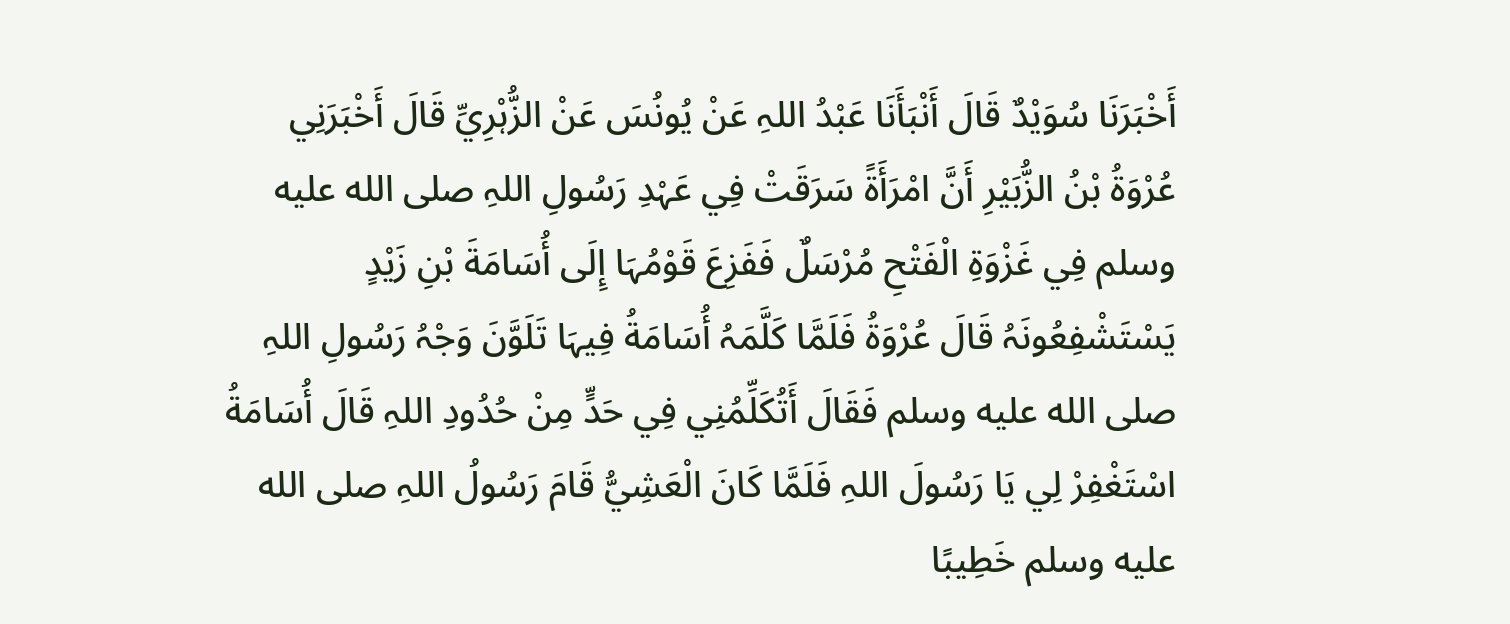أَخْبَرَنَا سُوَيْدٌ قَالَ أَنْبَأَنَا عَبْدُ اللہِ عَنْ يُونُسَ عَنْ الزُّہْرِيِّ قَالَ أَخْبَرَنِي عُرْوَةُ بْنُ الزُّبَيْرِ أَنَّ امْرَأَةً سَرَقَتْ فِي عَہْدِ رَسُولِ اللہِ صلى الله عليه وسلم فِي غَزْوَةِ الْفَتْحِ مُرْسَلٌ فَفَزِعَ قَوْمُہَا إِلَی أُسَامَةَ بْنِ زَيْدٍ يَسْتَشْفِعُونَہُ قَالَ عُرْوَةُ فَلَمَّا كَلَّمَہُ أُسَامَةُ فِيہَا تَلَوَّنَ وَجْہُ رَسُولِ اللہِ صلى الله عليه وسلم فَقَالَ أَتُكَلِّمُنِي فِي حَدٍّ مِنْ حُدُودِ اللہِ قَالَ أُسَامَةُ اسْتَغْفِرْ لِي يَا رَسُولَ اللہِ فَلَمَّا كَانَ الْعَشِيُّ قَامَ رَسُولُ اللہِ صلى الله عليه وسلم خَطِيبًا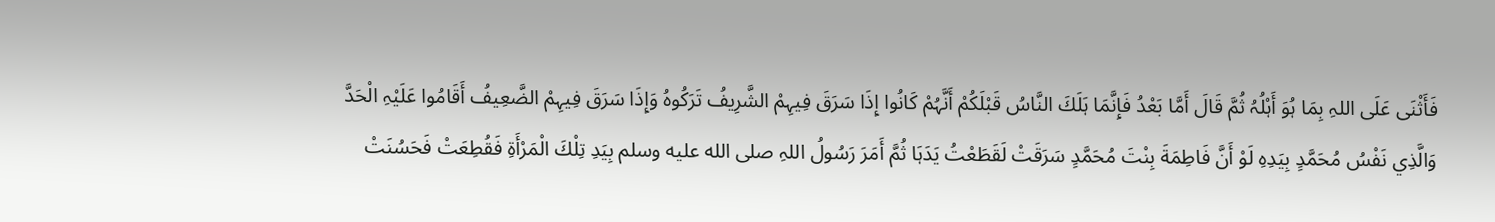فَأَثْنَی عَلَی اللہِ بِمَا ہُوَ أَہْلُہُ ثُمَّ قَالَ أَمَّا بَعْدُ فَإِنَّمَا ہَلَكَ النَّاسُ قَبْلَكُمْ أَنَّہُمْ كَانُوا إِذَا سَرَقَ فِيہِمْ الشَّرِيفُ تَرَكُوہُ وَإِذَا سَرَقَ فِيہِمْ الضَّعِيفُ أَقَامُوا عَلَيْہِ الْحَدَّ وَالَّذِي نَفْسُ مُحَمَّدٍ بِيَدِہِ لَوْ أَنَّ فَاطِمَةَ بِنْتَ مُحَمَّدٍ سَرَقَتْ لَقَطَعْتُ يَدَہَا ثُمَّ أَمَرَ رَسُولُ اللہِ صلى الله عليه وسلم بِيَدِ تِلْكَ الْمَرْأَةِ فَقُطِعَتْ فَحَسُنَتْ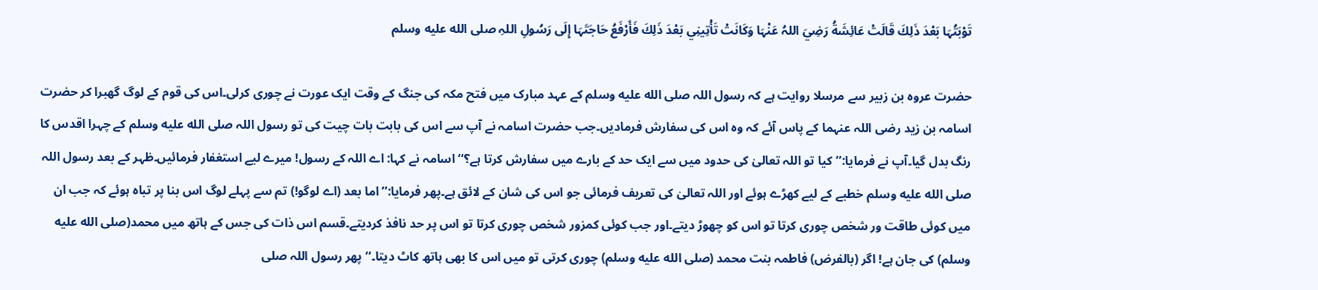تَوْبَتُہَا بَعْدَ ذَلِكَ قَالَتْ عَائِشَةُ رَضِيَ اللہُ عَنْہَا وَكَانَتْ تَأْتِينِي بَعْدَ ذَلِكَ فَأَرْفَعُ حَاجَتَہَا إِلَی رَسُولِ اللہِ صلى الله عليه وسلم

حضرت عروہ بن زبیر سے مرسلا روایت ہے کہ رسول اللہ صلى الله عليه وسلم کے عہد مبارک میں فتح مکہ کی جنگ کے وقت ایک عورت نے چوری کرلی۔اس کی قوم کے لوگ گھبرا کر حضرت اسامہ بن زید رضی اللہ عنہما کے پاس آئے کہ وہ اس کی سفارش فرمادیں۔جب حضرت اسامہ نے آپ سے اس کی بابت بات چیت کی تو رسول اللہ صلى الله عليه وسلم کے چہرا اقدس کا رنگ بدل گیا۔آپ نے فرمایا:’’کیا تو اللہ تعالیٰ کی حدود میں سے ایک حد کے بارے میں سفارش کرتا ہے؟‘‘ اسامہ نے کہا: اے اللہ کے رسول! میرے لیے استغفار فرمائیں۔ظہر کے بعد رسول اللہ صلى الله عليه وسلم خطبے کے لیے کھڑے ہوئے اور اللہ تعالیٰ کی تعریف فرمائی جو اس کی شان کے لائق ہے۔پھر فرمایا:’’اما بعد (اے لوگو!) تم سے پہلے لوگ اس بنا پر تباہ ہوئے کہ جب ان میں کوئی طاقت ور شخص چوری کرتا تو اس کو چھوڑ دیتے۔اور جب کوئی کمزور شخص چوری کرتا تو اس پر حد نافذ کردیتے۔قسم اس ذات کی جس کے ہاتھ میں محمد(صلى الله عليه وسلم) کی جان ہے! اگر (بالفرض) فاطمہ بنت محمد (صلى الله عليه وسلم) چوری کرتی تو میں اس کا بھی ہاتھ کاٹ دیتا۔‘‘ پھر رسول اللہ صلى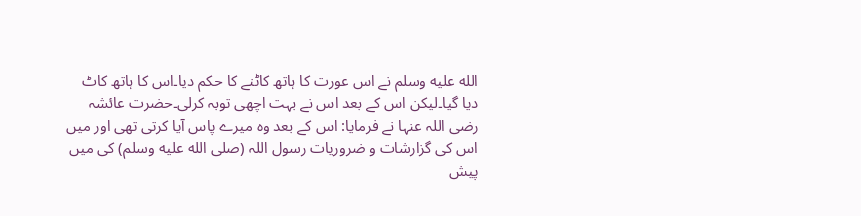الله عليه وسلم نے اس عورت کا ہاتھ کاٹنے کا حکم دیا۔اس کا ہاتھ کاٹ دیا گیا۔لیکن اس کے بعد اس نے بہت اچھی توبہ کرلی۔حضرت عائشہ رضی اللہ عنہا نے فرمایا: اس کے بعد وہ میرے پاس آیا کرتی تھی اور میں اس کی گزارشات و ضروریات رسول اللہ (صلى الله عليه وسلم) کی میں پیش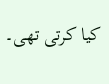کیا کرتی تھی۔